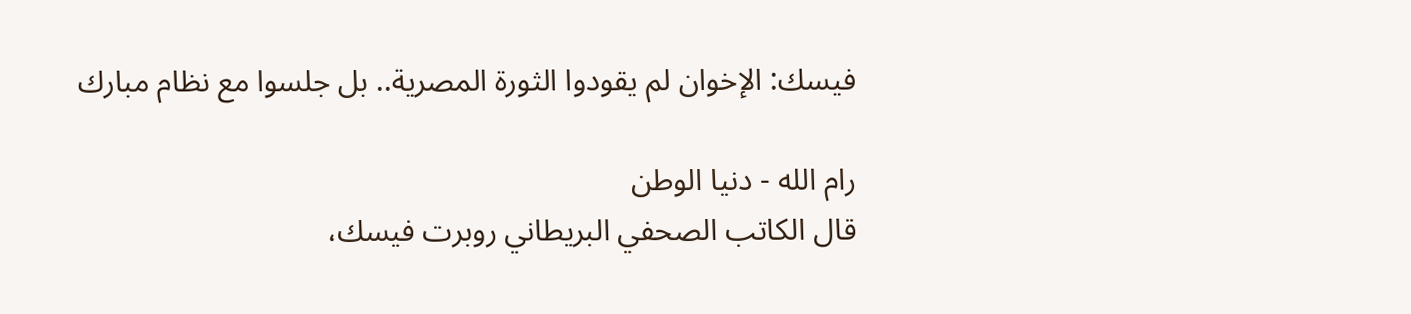فيسك: الإخوان لم يقودوا الثورة المصرية.. بل جلسوا مع نظام مبارك

رام الله - دنيا الوطن
قال الكاتب الصحفي البريطاني روبرت فيسك،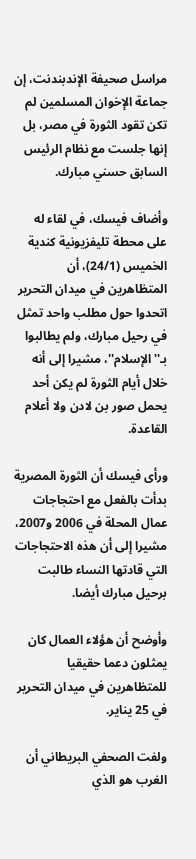مراسل صحيفة الإندبندنت، إن جماعة الإخوان المسلمين لم تكن تقود الثورة في مصر، بل إنها جلست مع نظام الرئيس السابق حسني مبارك.

وأضاف فيسك، في لقاء له على محطة تليفزيونية كندية الخميس (24/1)، أن المتظاهرين في ميدان التحرير اتحدوا حول مطلب واحد تمثل في رحيل مبارك، ولم يطالبوا بـ''الإسلام''، مشيرا إلى أنه خلال أيام الثورة لم يكن أحد يحمل صور بن لادن ولا أعلام القاعدة.

ورأى فيسك أن الثورة المصرية بدأت بالفعل مع احتجاجات عمال المحلة في 2006 و2007، مشيرا إلى أن هذه الاحتجاجات التي قادتها النساء طالبت برحيل مبارك أيضا.

وأوضح أن هؤلاء العمال كان يمثلون دعما حقيقيا للمتظاهرين في ميدان التحرير في 25 يناير.

ولفت الصحفي البريطاني أن الغرب هو الذي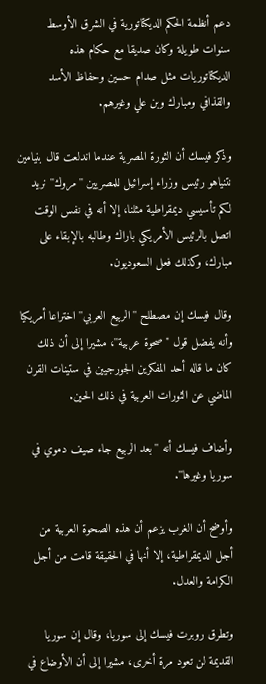دعم أنظمة الحكم الديكتاتورية في الشرق الأوسط سنوات طويلة وكان صديقا مع حكام هذه الديكتاتوريات مثل صدام حسين وحفاظ الأسد والقذافي ومبارك وبن علي وغيرهم.

وذكر فيسك أن الثورة المصرية عندما اندلعت قال بنيامين نتنياهو رئيس وزراء إسرائيل للمصريين ''مروك'' نريد لكم تأسيسي ديمقراطية مثلنا، إلا أنه في نفس الوقت اتصل بالرئيس الأمريكي باراك وطالبه بالإبقاء على مبارك، وكذلك فعل السعوديون.

وقال فيسك إن مصطلح ''الربيع العربي'' اختراعا أمريكيا وأنه يفضل قول ''صحوة عربية''، مشيرا إلى أن ذلك كان ما قاله أحد المفكرين الجورجيين في ستينات القرن الماضي عن الثورات العربية في ذلك الحين.

وأضاف فيسك أنه ''بعد الربيع جاء صيف دموي في سوريا وغيرها''.

وأوضح أن الغرب يزعم أن هذه الصحوة العربية من أجل الديمقراطية، إلا أنها في الحقيقة قامت من أجل الكرامة والعدل.

وتطرق روبرت فيسك إلى سوريا، وقال إن سوريا القديمة لن تعود مرة أخرى، مشيرا إلى أن الأوضاع في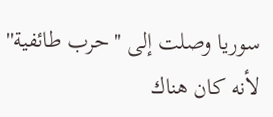سوريا وصلت إلى ''حرب طائفية'' لأنه كان هناك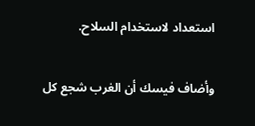استعداد لاستخدام السلاح.

وأضاف فيسك أن الغرب شجع كل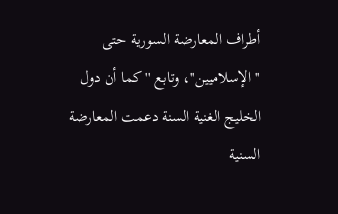أطراف المعارضة السورية حتى ''الإسلاميين''، وتابع ''كما أن دول الخليج الغنية السنة دعمت المعارضة السنية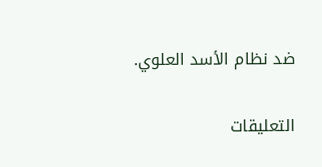ضد نظام الأسد العلوي.

التعليقات